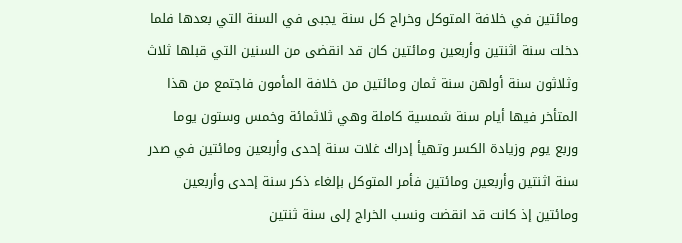ومائتين في خلافة المتوكل وخراج كل سنة يجبى في السنة التي بعدها فلما دخلت سنة اثنتين وأربعين ومائتين كان قد انقضى من السنين التي قبلها ثلاث وثلاثون سنة أولهن سنة ثمان ومائتين من خلافة المأمون فاجتمع من هذا المتأخر فيها أيام سنة شمسية كاملة وهي ثلاثمائة وخمس وستون يوما وربع يوم وزيادة الكسر وتهيأ إدراك غلات سنة إحدى وأربعين ومائتين في صدر سنة اثنتين وأربعين ومائتين فأمر المتوكل بإلغاء ذكر سنة إحدى وأربعين ومائتين إذ كانت قد انقضت ونسب الخراج إلى سنة ثنتين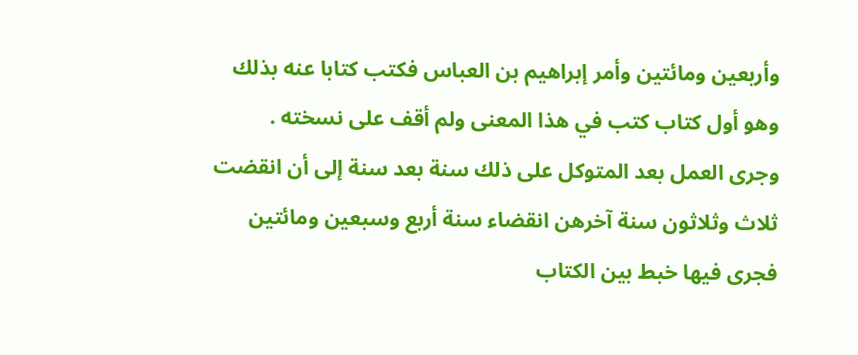وأربعين ومائتين وأمر إبراهيم بن العباس فكتب كتابا عنه بذلك وهو أول كتاب كتب في هذا المعنى ولم أقف على نسخته .
وجرى العمل بعد المتوكل على ذلك سنة بعد سنة إلى أن انقضت ثلاث وثلاثون سنة آخرهن انقضاء سنة أربع وسبعين ومائتين فجرى فيها خبط بين الكتاب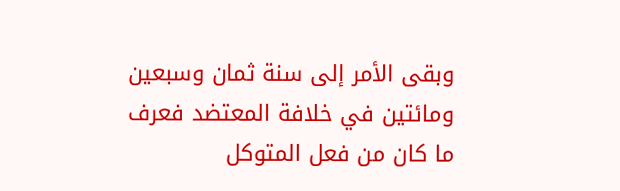وبقى الأمر إلى سنة ثمان وسبعين ومائتين في خلافة المعتضد فعرف ما كان من فعل المتوكل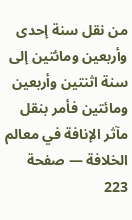من نقل سنة إحدى وأربعين ومائتين إلى سنة اثنتين وأربعين ومائتين فأمر بنقل
مآثر الإنافة في معالم الخلافة — صفحة 223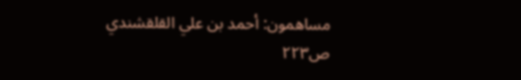مساهمون: أحمد بن علي القلقشندي
ص٢٢٣